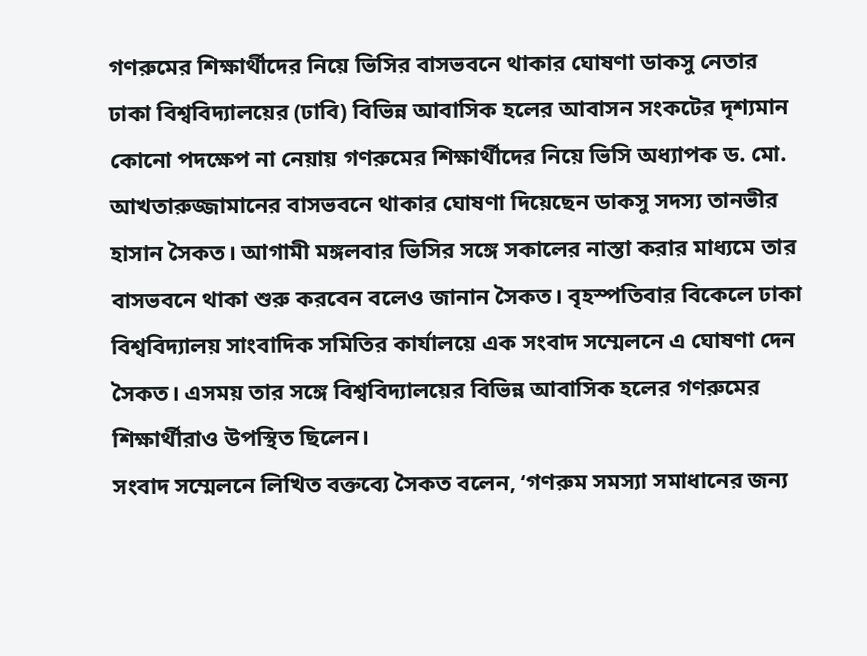গণরুমের শিক্ষার্থীদের নিয়ে ভিসির বাসভবনে থাকার ঘোষণা ডাকসু নেতার
ঢাকা বিশ্ববিদ্যালয়ের (ঢাবি) বিভিন্ন আবাসিক হলের আবাসন সংকটের দৃশ্যমান কোনো পদক্ষেপ না নেয়ায় গণরুমের শিক্ষার্থীদের নিয়ে ভিসি অধ্যাপক ড. মো. আখতারুজ্জামানের বাসভবনে থাকার ঘোষণা দিয়েছেন ডাকসু সদস্য তানভীর হাসান সৈকত। আগামী মঙ্গলবার ভিসির সঙ্গে সকালের নাস্তা করার মাধ্যমে তার বাসভবনে থাকা শুরু করবেন বলেও জানান সৈকত। বৃহস্পতিবার বিকেলে ঢাকা বিশ্ববিদ্যালয় সাংবাদিক সমিতির কার্যালয়ে এক সংবাদ সম্মেলনে এ ঘোষণা দেন সৈকত। এসময় তার সঙ্গে বিশ্ববিদ্যালয়ের বিভিন্ন আবাসিক হলের গণরুমের শিক্ষার্থীরাও উপস্থিত ছিলেন।
সংবাদ সম্মেলনে লিখিত বক্তব্যে সৈকত বলেন, ‘গণরুম সমস্যা সমাধানের জন্য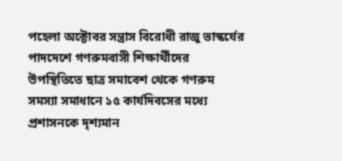পহেলা অক্টোবর সন্ত্রাস বিরোধী রাজু ভাস্কর্যের পাদদেশে গণরুমবাসী শিক্ষার্থীদের উপস্থিতিতে ছাত্র সমাবেশ থেকে গণরুম সমস্যা সমাধানে ১৫ কার্যদিবসের মধ্যে প্রশাসনকে দৃশ্যমান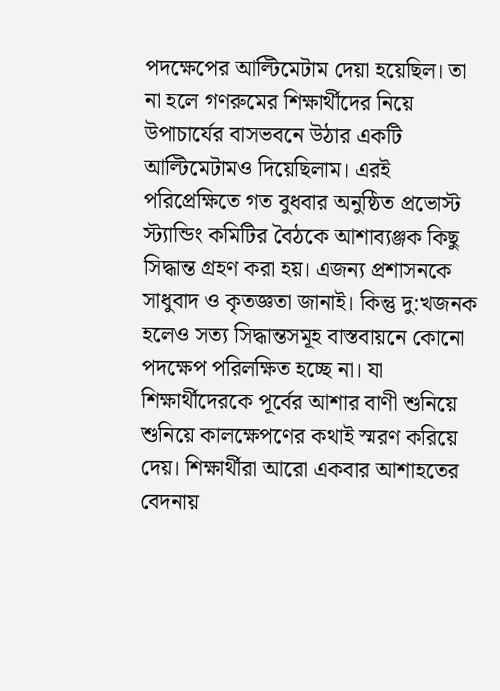পদক্ষেপের আল্টিমেটাম দেয়া হয়েছিল। তা না হলে গণরুমের শিক্ষার্থীদের নিয়ে উপাচার্যের বাসভবনে উঠার একটি আল্টিমেটামও দিয়েছিলাম। এরই পরিপ্রেক্ষিতে গত বুধবার অনুষ্ঠিত প্রভোস্ট স্ট্যান্ডিং কমিটির বৈঠকে আশাব্যঞ্জক কিছু সিদ্ধান্ত গ্রহণ করা হয়। এজন্য প্রশাসনকে সাধুবাদ ও কৃতজ্ঞতা জানাই। কিন্তু দু:খজনক হলেও সত্য সিদ্ধান্তসমূহ বাস্তবায়নে কোনো পদক্ষেপ পরিলক্ষিত হচ্ছে না। যা শিক্ষার্থীদেরকে পূর্বের আশার বাণী শুনিয়ে শুনিয়ে কালক্ষেপণের কথাই স্মরণ করিয়ে দেয়। শিক্ষার্থীরা আরো একবার আশাহতের বেদনায়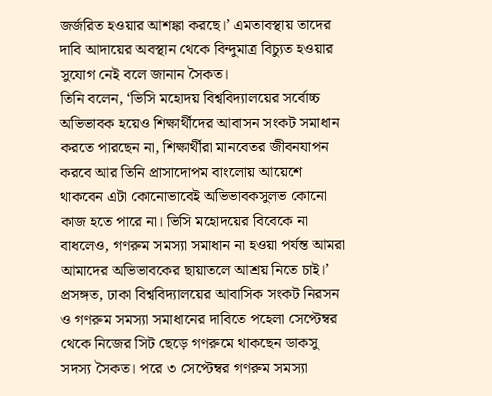জর্জরিত হওয়ার আশঙ্কা করছে।’ এমতাবস্থায় তাদের দাবি আদায়ের অবস্থান থেকে বিন্দুমাত্র বিচ্যুত হওয়ার সুযোগ নেই বলে জানান সৈকত।
তিনি বলেন, ‘ভিসি মহোদয় বিশ্ববিদ্যালয়ের সর্বোচ্চ অভিভাবক হয়েও শিক্ষার্থীদের আবাসন সংকট সমাধান করতে পারছেন না, শিক্ষার্থীরা মানবেতর জীবনযাপন করবে আর তিনি প্রাসাদোপম বাংলোয় আয়েশে থাকবেন এটা কোনোভাবেই অভিভাবকসুলভ কোনো কাজ হতে পারে না। ভিসি মহোদয়ের বিবেকে না বাধলেও, গণরুম সমস্যা সমাধান না হওয়া পর্যন্ত আমরা আমাদের অভিভাবকের ছায়াতলে আশ্রয় নিতে চাই।’
প্রসঙ্গত, ঢাকা বিশ্ববিদ্যালয়ের আবাসিক সংকট নিরসন ও গণরুম সমস্যা সমাধানের দাবিতে পহেলা সেপ্টেম্বর থেকে নিজের সিট ছেড়ে গণরুমে থাকছেন ডাকসু সদস্য সৈকত। পরে ৩ সেপ্টেম্বর গণরুম সমস্যা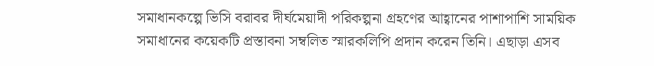সমাধানকল্পে ভিসি বরাবর দীর্ঘমেয়াদী পরিকল্পনা গ্রহণের আহ্বানের পাশাপাশি সাময়িক সমাধানের কয়েকটি প্রস্তাবনা সম্বলিত স্মারকলিপি প্রদান করেন তিনি। এছাড়া এসব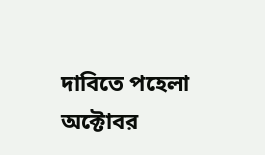দাবিতে পহেলা অক্টোবর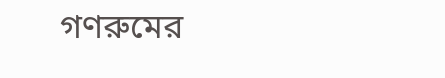গণরুমের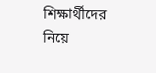শিক্ষার্থীদের নিয়ে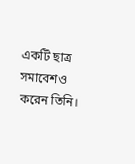একটি ছাত্র সমাবেশও করেন তিনি।